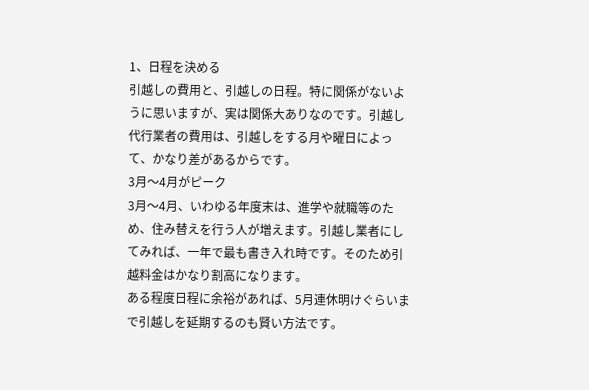1、日程を決める
引越しの費用と、引越しの日程。特に関係がないように思いますが、実は関係大ありなのです。引越し代行業者の費用は、引越しをする月や曜日によって、かなり差があるからです。
3月〜4月がピーク
3月〜4月、いわゆる年度末は、進学や就職等のため、住み替えを行う人が増えます。引越し業者にしてみれば、一年で最も書き入れ時です。そのため引越料金はかなり割高になります。
ある程度日程に余裕があれば、5月連休明けぐらいまで引越しを延期するのも賢い方法です。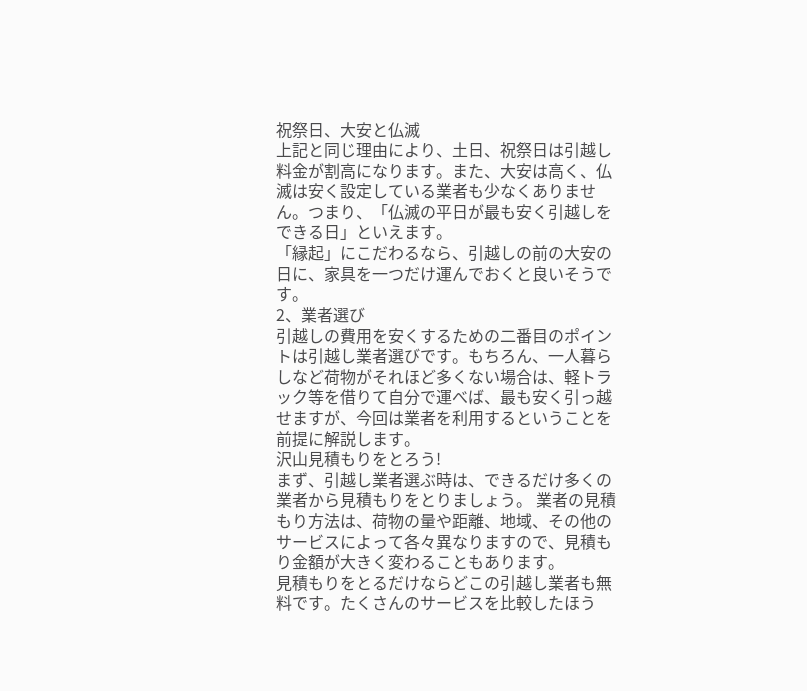祝祭日、大安と仏滅
上記と同じ理由により、土日、祝祭日は引越し料金が割高になります。また、大安は高く、仏滅は安く設定している業者も少なくありません。つまり、「仏滅の平日が最も安く引越しをできる日」といえます。
「縁起」にこだわるなら、引越しの前の大安の日に、家具を一つだけ運んでおくと良いそうです。
2、業者選び
引越しの費用を安くするための二番目のポイントは引越し業者選びです。もちろん、一人暮らしなど荷物がそれほど多くない場合は、軽トラック等を借りて自分で運べば、最も安く引っ越せますが、今回は業者を利用するということを前提に解説します。
沢山見積もりをとろう!
まず、引越し業者選ぶ時は、できるだけ多くの業者から見積もりをとりましょう。 業者の見積もり方法は、荷物の量や距離、地域、その他のサービスによって各々異なりますので、見積もり金額が大きく変わることもあります。
見積もりをとるだけならどこの引越し業者も無料です。たくさんのサービスを比較したほう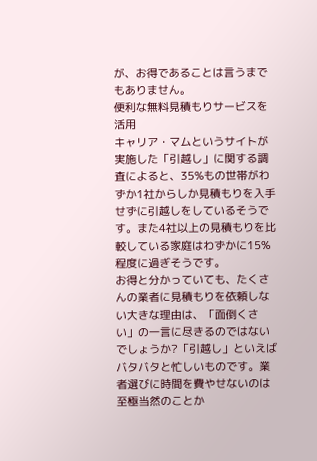が、お得であることは言うまでもありません。
便利な無料見積もりサービスを活用
キャリア・マムというサイトが実施した「引越し」に関する調査によると、35%もの世帯がわずか1社からしか見積もりを入手せずに引越しをしているそうです。また4社以上の見積もりを比較している家庭はわずかに15%程度に過ぎそうです。
お得と分かっていても、たくさんの業者に見積もりを依頼しない大きな理由は、「面倒くさい」の一言に尽きるのではないでしょうか?「引越し」といえばバタバタと忙しいものです。業者選びに時間を費やせないのは至極当然のことか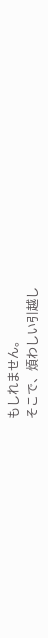もしれません。
そこで、煩わしい引越し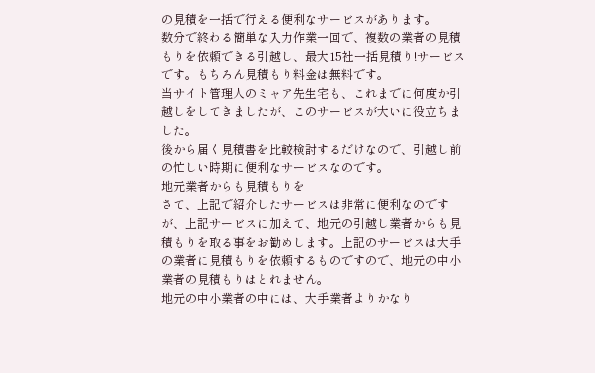の見積を一括で行える便利なサービスがあります。
数分で終わる簡単な入力作業一回で、複数の業者の見積もりを依頼できる引越し、最大15社一括見積り!サービスです。もちろん見積もり料金は無料です。
当サイト管理人のミャア先生宅も、これまでに何度か引越しをしてきましたが、このサービスが大いに役立ちました。
後から届く見積書を比較検討するだけなので、引越し前の忙しい時期に便利なサービスなのです。
地元業者からも見積もりを
さて、上記で紹介したサービスは非常に便利なのですが、上記サービスに加えて、地元の引越し業者からも見積もりを取る事をお勧めします。上記のサービスは大手の業者に見積もりを依頼するものですので、地元の中小業者の見積もりはとれません。
地元の中小業者の中には、大手業者よりかなり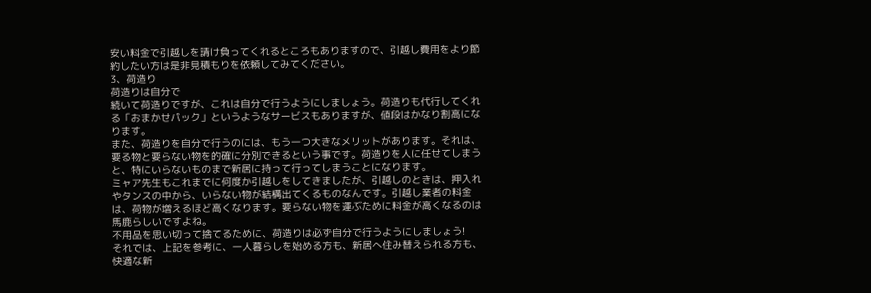安い料金で引越しを請け負ってくれるところもありますので、引越し費用をより節約したい方は是非見積もりを依頼してみてください。
3、荷造り
荷造りは自分で
続いて荷造りですが、これは自分で行うようにしましょう。荷造りも代行してくれる「おまかせパック」というようなサービスもありますが、値段はかなり割高になります。
また、荷造りを自分で行うのには、もう一つ大きなメリットがあります。それは、要る物と要らない物を的確に分別できるという事です。荷造りを人に任せてしまうと、特にいらないものまで新居に持って行ってしまうことになります。
ミャア先生もこれまでに何度か引越しをしてきましたが、引越しのときは、押入れやタンスの中から、いらない物が結構出てくるものなんです。引越し業者の料金は、荷物が増えるほど高くなります。要らない物を運ぶために料金が高くなるのは馬鹿らしいですよね。
不用品を思い切って捨てるために、荷造りは必ず自分で行うようにしましょう!
それでは、上記を参考に、一人暮らしを始める方も、新居へ住み替えられる方も、快適な新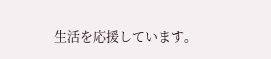生活を応援しています。